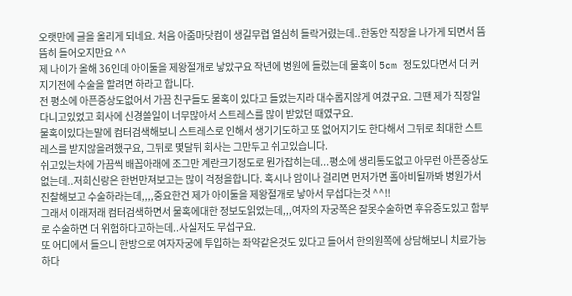오랫만에 글을 올리게 되네요. 처음 아줌마닷컴이 생길무렵 열심히 들락거렸는데..한동안 직장을 나가게 되면서 뜸뜸히 들어오지만요 ^^
제 나이가 올해 36인데 아이둘을 제왕절개로 낳았구요 작년에 병원에 들렀는데 물혹이 5cm 정도있다면서 더 커지기전에 수술을 할려면 하라고 합니다.
전 평소에 아픈증상도없어서 가끔 친구들도 물혹이 있다고 들었는지라 대수롭지않게 여겼구요. 그땐 제가 직장일 다니고있었고 회사에 신경쓸일이 너무많아서 스트레스를 많이 받았던 때였구요.
물혹이있다는말에 컴터검색해보니 스트레스로 인해서 생기기도하고 또 없어지기도 한다해서 그뒤로 최대한 스트레스를 받지않을려했구요, 그뒤로 몇달뒤 회사는 그만두고 쉬고있습니다.
쉬고있는차에 가끔씩 배꼽아래에 조그만 계란크기정도로 뭔가잡히는데...평소에 생리통도없고 아무런 아픈증상도 없는데..저희신랑은 한번만져보고는 많이 걱정을합니다. 혹시나 암이나 걸리면 먼저가면 홀아비될까봐 병원가서 진찰해보고 수술하라는데,,,,중요한건 제가 아이둘을 제왕절개로 낳아서 무섭다는것 ^^!!
그래서 이래저래 컴터검색하면서 물혹에대한 정보도읽었는데,,,여자의 자궁쪽은 잘못수술하면 후유증도있고 함부로 수술하면 더 위험하다고하는데..사실저도 무섭구요.
또 어디에서 들으니 한방으로 여자자궁에 투입하는 좌약같은것도 있다고 들어서 한의원쪽에 상담해보니 치료가능하다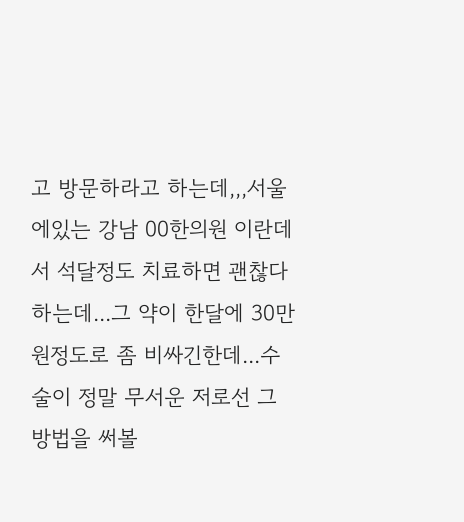고 방문하라고 하는데,,,서울에있는 강남 00한의원 이란데서 석달정도 치료하면 괜찮다하는데...그 약이 한달에 30만원정도로 좀 비싸긴한데...수술이 정말 무서운 저로선 그 방법을 써볼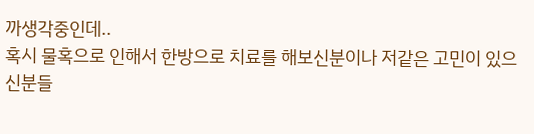까생각중인데..
혹시 물혹으로 인해서 한방으로 치료를 해보신분이나 저같은 고민이 있으신분들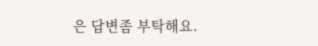은 답변좀 부탁해요.